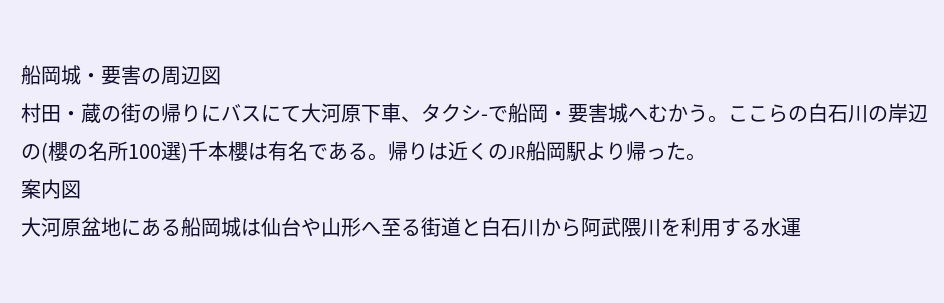船岡城・要害の周辺図
村田・蔵の街の帰りにバスにて大河原下車、タクシ-で船岡・要害城へむかう。ここらの白石川の岸辺の(櫻の名所100選)千本櫻は有名である。帰りは近くのJR船岡駅より帰った。
案内図
大河原盆地にある船岡城は仙台や山形へ至る街道と白石川から阿武隈川を利用する水運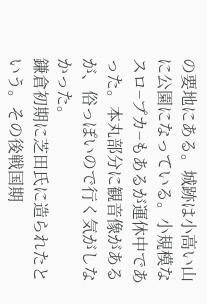の要地にある。城跡は小高い山に公園になっている。小規模なスロ−プカ−もあるが運休中であった。本丸部分に観音像があるが、俗っぽいので行く気がしなかった。
鎌倉初期に芝田氏に造られたという。その後戦国期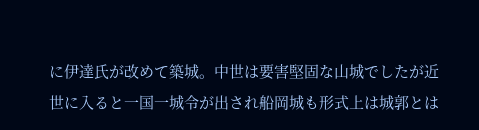に伊達氏が改めて築城。中世は要害堅固な山城でしたが近世に入ると一国一城令が出され船岡城も形式上は城郭とは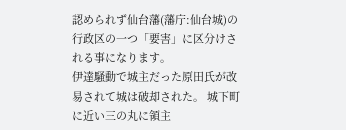認められず仙台藩(藩庁:仙台城)の行政区の一つ「要害」に区分けされる事になります。
伊達騒動で城主だった原田氏が改易されて城は破却された。 城下町に近い三の丸に領主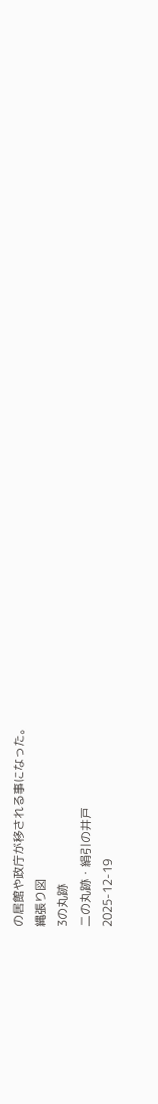の居館や政庁が移される事になった。
縄張り図
3の丸跡
二の丸跡・絹引の井戸
2025-12-19